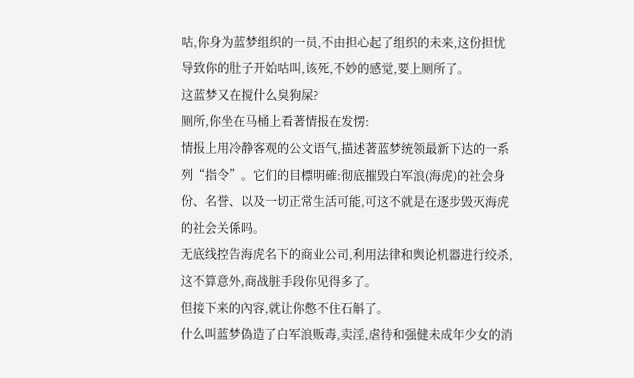咕,你身为蓝梦组织的一员,不由担心起了组织的未来,这份担忧导致你的肚子开始咕叫,该死,不妙的感觉,要上厕所了。
这蓝梦又在搅什么臭狗屎?
厕所,你坐在马桶上看著情报在发愣:
情报上用冷静客观的公文语气,描述著蓝梦统领最新下达的一系列“指令”。它们的目標明確:彻底摧毁白军浪(海虎)的社会身份、名誉、以及一切正常生活可能,可这不就是在逐步毁灭海虎的社会关係吗。
无底线控告海虎名下的商业公司,利用法律和舆论机器进行绞杀,这不算意外,商战脏手段你见得多了。
但接下来的內容,就让你憋不住石斛了。
什么叫蓝梦偽造了白军浪贩毒,卖淫,虐待和强健未成年少女的消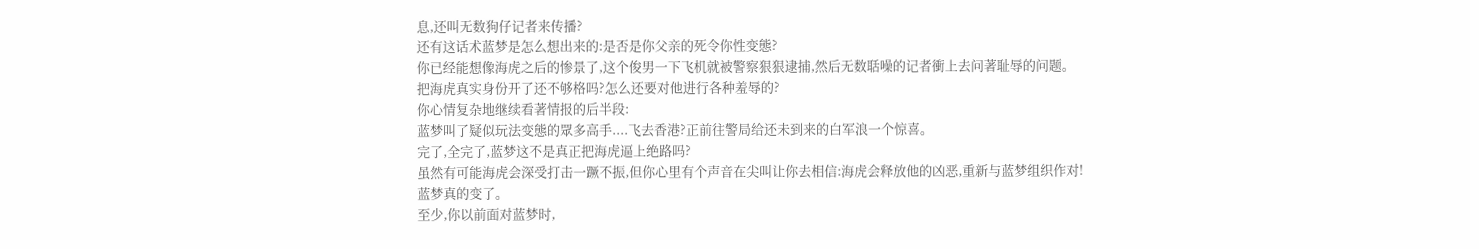息,还叫无数狗仔记者来传播?
还有这话术蓝梦是怎么想出来的:是否是你父亲的死令你性变態?
你已经能想像海虎之后的惨景了,这个俊男一下飞机就被警察狠狠逮捕,然后无数聒噪的记者衝上去问著耻辱的问题。
把海虎真实身份开了还不够格吗?怎么还要对他进行各种羞辱的?
你心情复杂地继续看著情报的后半段:
蓝梦叫了疑似玩法变態的眾多高手....飞去香港?正前往警局给还未到来的白军浪一个惊喜。
完了,全完了,蓝梦这不是真正把海虎逼上绝路吗?
虽然有可能海虎会深受打击一蹶不振,但你心里有个声音在尖叫让你去相信:海虎会释放他的凶恶,重新与蓝梦组织作对!
蓝梦真的变了。
至少,你以前面对蓝梦时,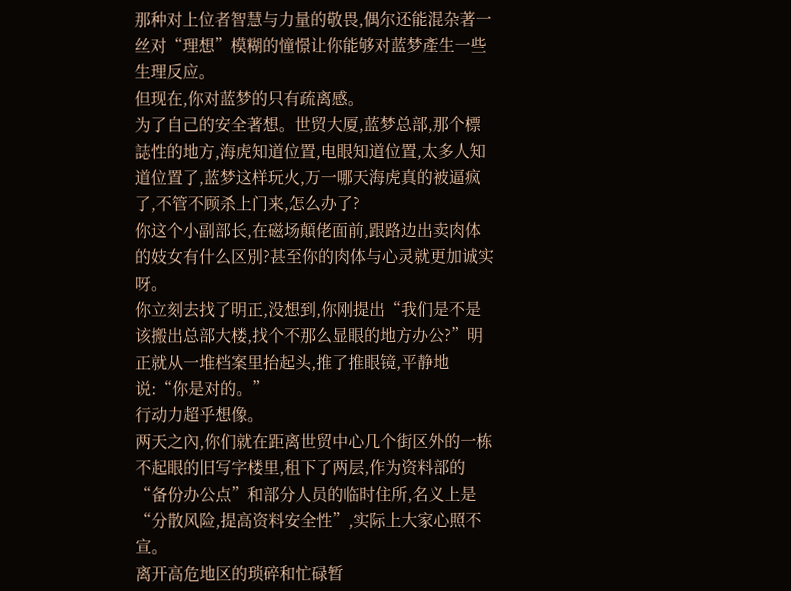那种对上位者智慧与力量的敬畏,偶尔还能混杂著一丝对“理想”模糊的憧憬让你能够对蓝梦產生一些生理反应。
但现在,你对蓝梦的只有疏离感。
为了自己的安全著想。世贸大厦,蓝梦总部,那个標誌性的地方,海虎知道位置,电眼知道位置,太多人知道位置了,蓝梦这样玩火,万一哪天海虎真的被逼疯了,不管不顾杀上门来,怎么办了?
你这个小副部长,在磁场顛佬面前,跟路边出卖肉体的妓女有什么区別?甚至你的肉体与心灵就更加诚实呀。
你立刻去找了明正,没想到,你刚提出“我们是不是该搬出总部大楼,找个不那么显眼的地方办公?”明正就从一堆档案里抬起头,推了推眼镜,平静地说:“你是对的。”
行动力超乎想像。
两天之內,你们就在距离世贸中心几个街区外的一栋不起眼的旧写字楼里,租下了两层,作为资料部的“备份办公点”和部分人员的临时住所,名义上是“分散风险,提高资料安全性”,实际上大家心照不宣。
离开高危地区的琐碎和忙碌暂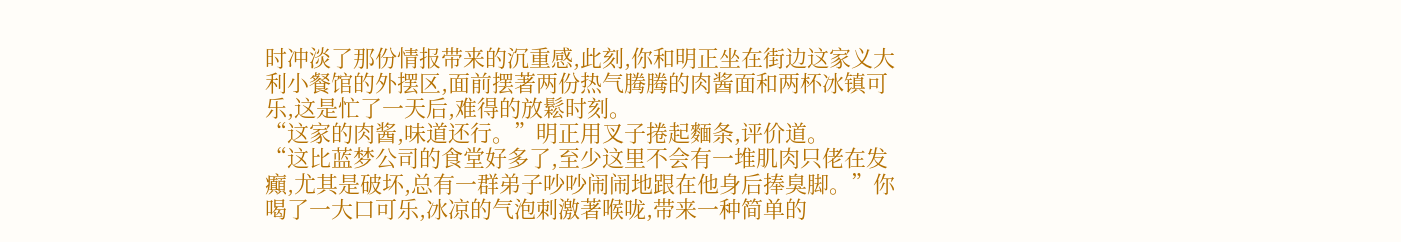时冲淡了那份情报带来的沉重感,此刻,你和明正坐在街边这家义大利小餐馆的外摆区,面前摆著两份热气腾腾的肉酱面和两杯冰镇可乐,这是忙了一天后,难得的放鬆时刻。
“这家的肉酱,味道还行。”明正用叉子捲起麵条,评价道。
“这比蓝梦公司的食堂好多了,至少这里不会有一堆肌肉只佬在发癲,尤其是破坏,总有一群弟子吵吵闹闹地跟在他身后捧臭脚。”你喝了一大口可乐,冰凉的气泡刺激著喉咙,带来一种简单的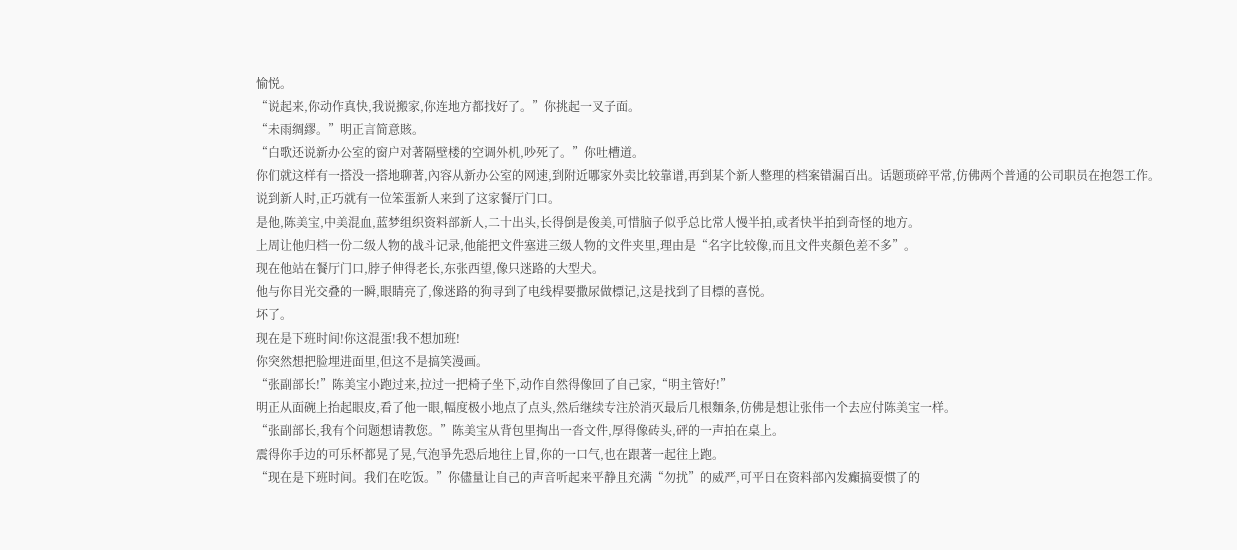愉悦。
“说起来,你动作真快,我说搬家,你连地方都找好了。”你挑起一叉子面。
“未雨绸繆。”明正言简意賅。
“白歌还说新办公室的窗户对著隔壁楼的空调外机,吵死了。”你吐槽道。
你们就这样有一搭没一搭地聊著,內容从新办公室的网速,到附近哪家外卖比较靠谱,再到某个新人整理的档案错漏百出。话题琐碎平常,仿佛两个普通的公司职员在抱怨工作。
说到新人时,正巧就有一位笨蛋新人来到了这家餐厅门口。
是他,陈美宝,中美混血,蓝梦组织资料部新人,二十出头,长得倒是俊美,可惜脑子似乎总比常人慢半拍,或者快半拍到奇怪的地方。
上周让他归档一份二级人物的战斗记录,他能把文件塞进三级人物的文件夹里,理由是“名字比较像,而且文件夹顏色差不多”。
现在他站在餐厅门口,脖子伸得老长,东张西望,像只迷路的大型犬。
他与你目光交叠的一瞬,眼睛亮了,像迷路的狗寻到了电线桿要撒尿做標记,这是找到了目標的喜悦。
坏了。
现在是下班时间!你这混蛋!我不想加班!
你突然想把脸埋进面里,但这不是搞笑漫画。
“张副部长!”陈美宝小跑过来,拉过一把椅子坐下,动作自然得像回了自己家,“明主管好!”
明正从面碗上抬起眼皮,看了他一眼,幅度极小地点了点头,然后继续专注於消灭最后几根麵条,仿佛是想让张伟一个去应付陈美宝一样。
“张副部长,我有个问题想请教您。”陈美宝从背包里掏出一沓文件,厚得像砖头,砰的一声拍在桌上。
震得你手边的可乐杯都晃了晃,气泡爭先恐后地往上冒,你的一口气,也在跟著一起往上跑。
“现在是下班时间。我们在吃饭。”你儘量让自己的声音听起来平静且充满“勿扰”的威严,可平日在资料部內发癲搞耍惯了的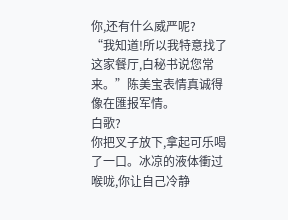你,还有什么威严呢?
“我知道!所以我特意找了这家餐厅,白秘书说您常来。”陈美宝表情真诚得像在匯报军情。
白歌?
你把叉子放下,拿起可乐喝了一口。冰凉的液体衝过喉咙,你让自己冷静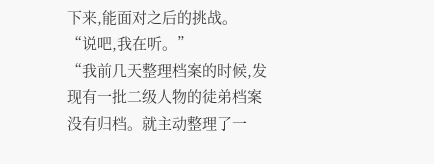下来,能面对之后的挑战。
“说吧,我在听。”
“我前几天整理档案的时候,发现有一批二级人物的徒弟档案没有归档。就主动整理了一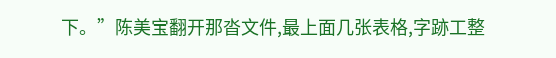下。”陈美宝翻开那沓文件,最上面几张表格,字跡工整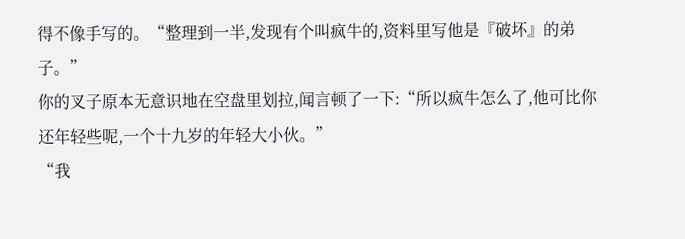得不像手写的。“整理到一半,发现有个叫疯牛的,资料里写他是『破坏』的弟子。”
你的叉子原本无意识地在空盘里划拉,闻言顿了一下:“所以疯牛怎么了,他可比你还年轻些呢,一个十九岁的年轻大小伙。”
“我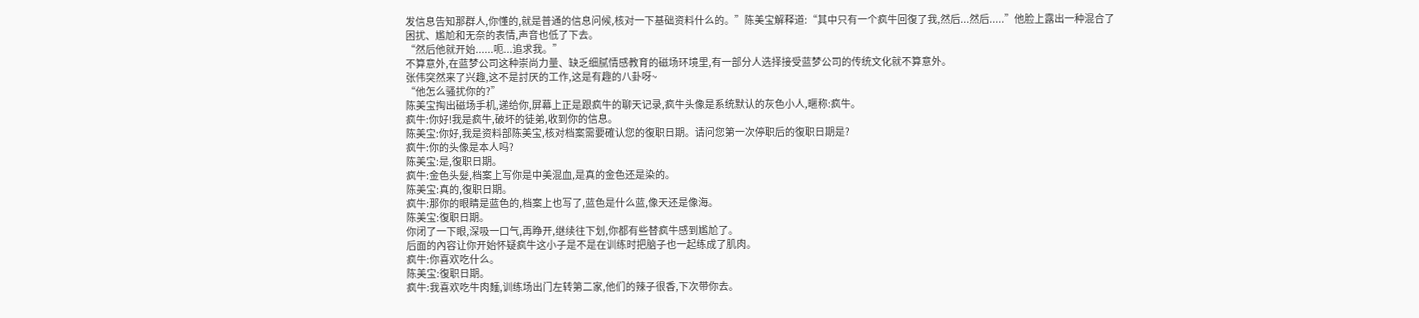发信息告知那群人,你懂的,就是普通的信息问候,核对一下基础资料什么的。”陈美宝解释道:“其中只有一个疯牛回復了我,然后...然后.....”他脸上露出一种混合了困扰、尷尬和无奈的表情,声音也低了下去。
“然后他就开始......呃...追求我。”
不算意外,在蓝梦公司这种崇尚力量、缺乏细腻情感教育的磁场环境里,有一部分人选择接受蓝梦公司的传统文化就不算意外。
张伟突然来了兴趣,这不是討厌的工作,这是有趣的八卦呀~
“他怎么骚扰你的?”
陈美宝掏出磁场手机,递给你,屏幕上正是跟疯牛的聊天记录,疯牛头像是系统默认的灰色小人,暱称:疯牛。
疯牛:你好!我是疯牛,破坏的徒弟,收到你的信息。
陈美宝:你好,我是资料部陈美宝,核对档案需要確认您的復职日期。请问您第一次停职后的復职日期是?
疯牛:你的头像是本人吗?
陈美宝:是,復职日期。
疯牛:金色头髮,档案上写你是中美混血,是真的金色还是染的。
陈美宝:真的,復职日期。
疯牛:那你的眼睛是蓝色的,档案上也写了,蓝色是什么蓝,像天还是像海。
陈美宝:復职日期。
你闭了一下眼,深吸一口气,再睁开,继续往下划,你都有些替疯牛感到尷尬了。
后面的內容让你开始怀疑疯牛这小子是不是在训练时把脑子也一起练成了肌肉。
疯牛:你喜欢吃什么。
陈美宝:復职日期。
疯牛:我喜欢吃牛肉麵,训练场出门左转第二家,他们的辣子很香,下次带你去。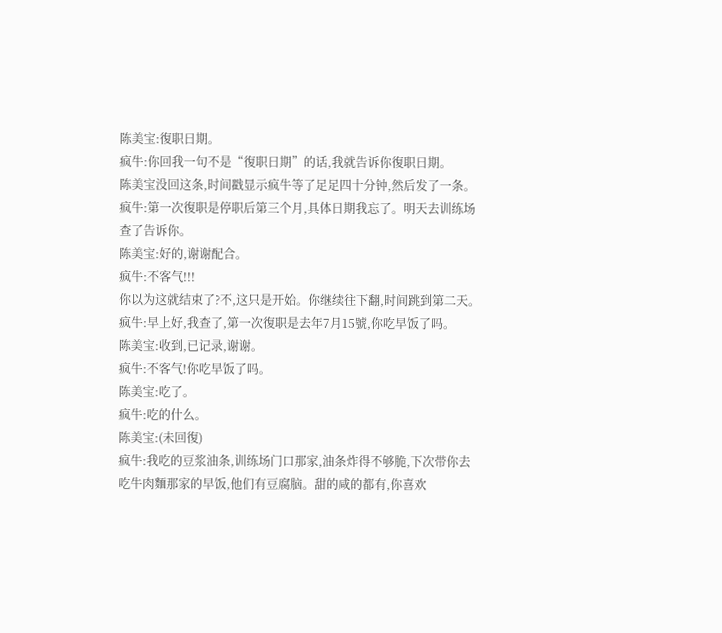陈美宝:復职日期。
疯牛:你回我一句不是“復职日期”的话,我就告诉你復职日期。
陈美宝没回这条,时间戳显示疯牛等了足足四十分钟,然后发了一条。
疯牛:第一次復职是停职后第三个月,具体日期我忘了。明天去训练场查了告诉你。
陈美宝:好的,谢谢配合。
疯牛:不客气!!!
你以为这就结束了?不,这只是开始。你继续往下翻,时间跳到第二天。
疯牛:早上好,我查了,第一次復职是去年7月15號,你吃早饭了吗。
陈美宝:收到,已记录,谢谢。
疯牛:不客气!你吃早饭了吗。
陈美宝:吃了。
疯牛:吃的什么。
陈美宝:(未回復)
疯牛:我吃的豆浆油条,训练场门口那家,油条炸得不够脆,下次带你去吃牛肉麵那家的早饭,他们有豆腐脑。甜的咸的都有,你喜欢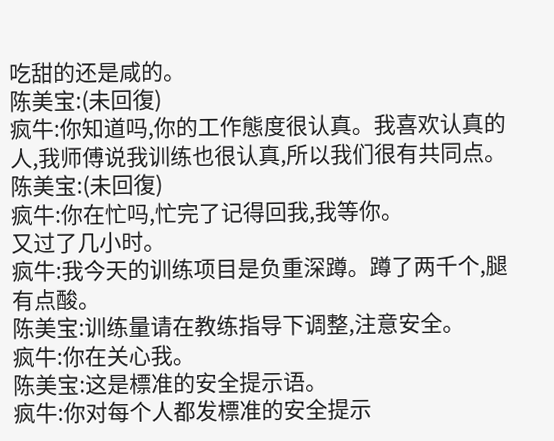吃甜的还是咸的。
陈美宝:(未回復)
疯牛:你知道吗,你的工作態度很认真。我喜欢认真的人,我师傅说我训练也很认真,所以我们很有共同点。
陈美宝:(未回復)
疯牛:你在忙吗,忙完了记得回我,我等你。
又过了几小时。
疯牛:我今天的训练项目是负重深蹲。蹲了两千个,腿有点酸。
陈美宝:训练量请在教练指导下调整,注意安全。
疯牛:你在关心我。
陈美宝:这是標准的安全提示语。
疯牛:你对每个人都发標准的安全提示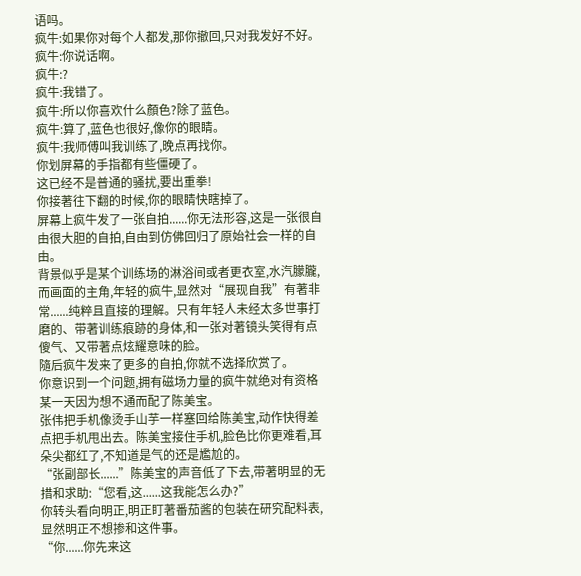语吗。
疯牛:如果你对每个人都发,那你撤回,只对我发好不好。
疯牛:你说话啊。
疯牛:?
疯牛:我错了。
疯牛:所以你喜欢什么顏色?除了蓝色。
疯牛:算了,蓝色也很好,像你的眼睛。
疯牛:我师傅叫我训练了,晚点再找你。
你划屏幕的手指都有些僵硬了。
这已经不是普通的骚扰,要出重拳!
你接著往下翻的时候,你的眼睛快瞎掉了。
屏幕上疯牛发了一张自拍......你无法形容,这是一张很自由很大胆的自拍,自由到仿佛回归了原始社会一样的自由。
背景似乎是某个训练场的淋浴间或者更衣室,水汽朦朧,而画面的主角,年轻的疯牛,显然对“展现自我”有著非常......纯粹且直接的理解。只有年轻人未经太多世事打磨的、带著训练痕跡的身体,和一张对著镜头笑得有点傻气、又带著点炫耀意味的脸。
隨后疯牛发来了更多的自拍,你就不选择欣赏了。
你意识到一个问题,拥有磁场力量的疯牛就绝对有资格某一天因为想不通而配了陈美宝。
张伟把手机像烫手山芋一样塞回给陈美宝,动作快得差点把手机甩出去。陈美宝接住手机,脸色比你更难看,耳朵尖都红了,不知道是气的还是尷尬的。
“张副部长......”陈美宝的声音低了下去,带著明显的无措和求助:“您看,这......这我能怎么办?”
你转头看向明正,明正盯著番茄酱的包装在研究配料表,显然明正不想掺和这件事。
“你......你先来这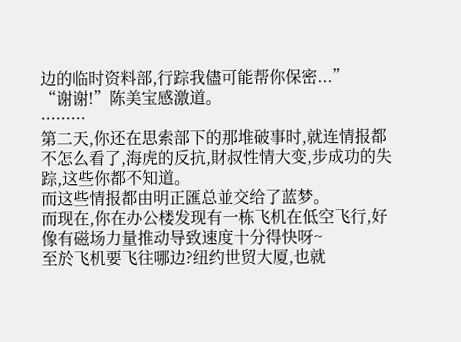边的临时资料部,行踪我儘可能帮你保密...”
“谢谢!”陈美宝感激道。
·········
第二天,你还在思索部下的那堆破事时,就连情报都不怎么看了,海虎的反抗,財叔性情大变,步成功的失踪,这些你都不知道。
而这些情报都由明正匯总並交给了蓝梦。
而现在,你在办公楼发现有一栋飞机在低空飞行,好像有磁场力量推动导致速度十分得快呀~
至於飞机要飞往哪边?纽约世贸大厦,也就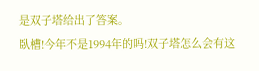是双子塔给出了答案。
臥槽!今年不是1994年的吗!双子塔怎么会有这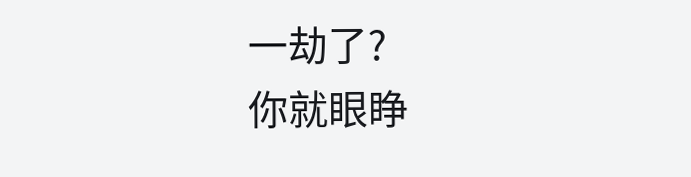一劫了?
你就眼睁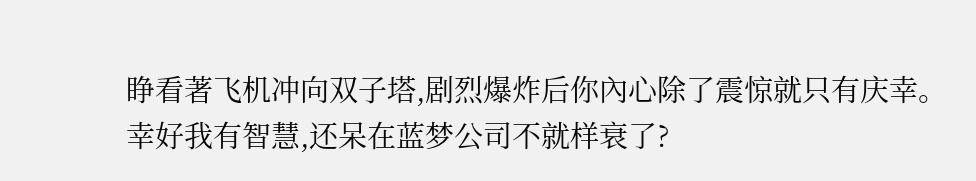睁看著飞机冲向双子塔,剧烈爆炸后你內心除了震惊就只有庆幸。
幸好我有智慧,还呆在蓝梦公司不就样衰了?